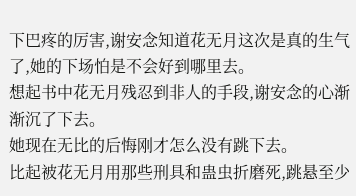下巴疼的厉害,谢安念知道花无月这次是真的生气了,她的下场怕是不会好到哪里去。
想起书中花无月残忍到非人的手段,谢安念的心渐渐沉了下去。
她现在无比的后悔刚才怎么没有跳下去。
比起被花无月用那些刑具和蛊虫折磨死,跳悬至少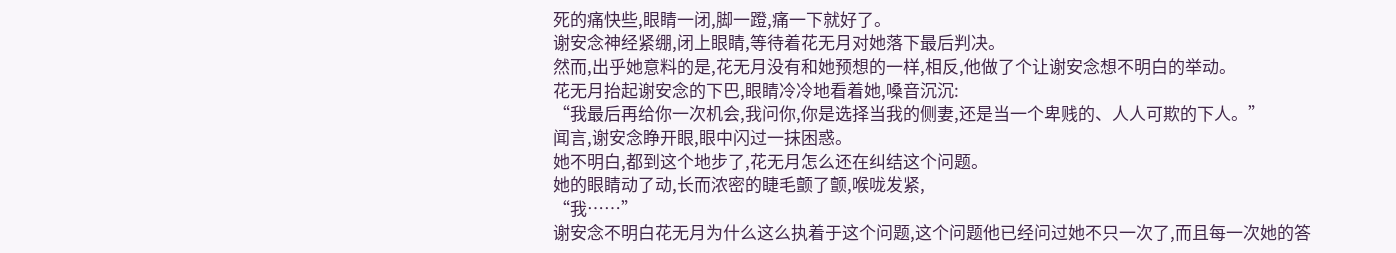死的痛快些,眼睛一闭,脚一蹬,痛一下就好了。
谢安念神经紧绷,闭上眼睛,等待着花无月对她落下最后判决。
然而,出乎她意料的是,花无月没有和她预想的一样,相反,他做了个让谢安念想不明白的举动。
花无月抬起谢安念的下巴,眼睛冷冷地看着她,嗓音沉沉:
“我最后再给你一次机会,我问你,你是选择当我的侧妻,还是当一个卑贱的、人人可欺的下人。”
闻言,谢安念睁开眼,眼中闪过一抹困惑。
她不明白,都到这个地步了,花无月怎么还在纠结这个问题。
她的眼睛动了动,长而浓密的睫毛颤了颤,喉咙发紧,
“我……”
谢安念不明白花无月为什么这么执着于这个问题,这个问题他已经问过她不只一次了,而且每一次她的答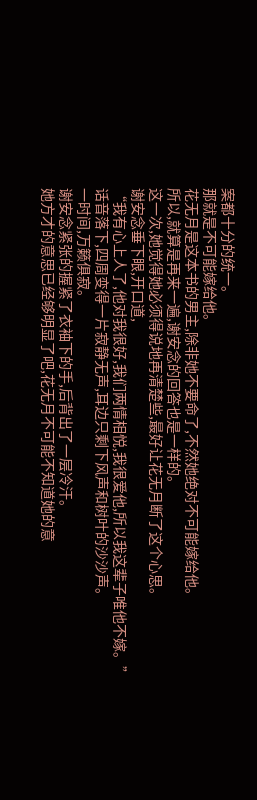案都十分的统一。
那就是不可能嫁给他。
花无月是这本书的男主,除非她不要命了,不然她绝对不可能嫁给他。
所以,就算是再来一遍,谢安念的回答也是一样的。
这一次,她觉得她必须得说地再清楚些,最好让花无月断了这个心思。
谢安念垂下眼,开口道,
“我有心上人了,他对我很好,我们两情相悦,我很爱他,所以我这辈子唯他不嫁。”
话音落下,四周变得一片寂静无声,耳边只剩下风声和树叶的沙沙声。
一时间,万籁俱寂。
谢安念紧张的握紧了衣袖下的手,后背出了一层冷汗。
她方才的意思已经够明显了吧,花无月不可能不知道她的意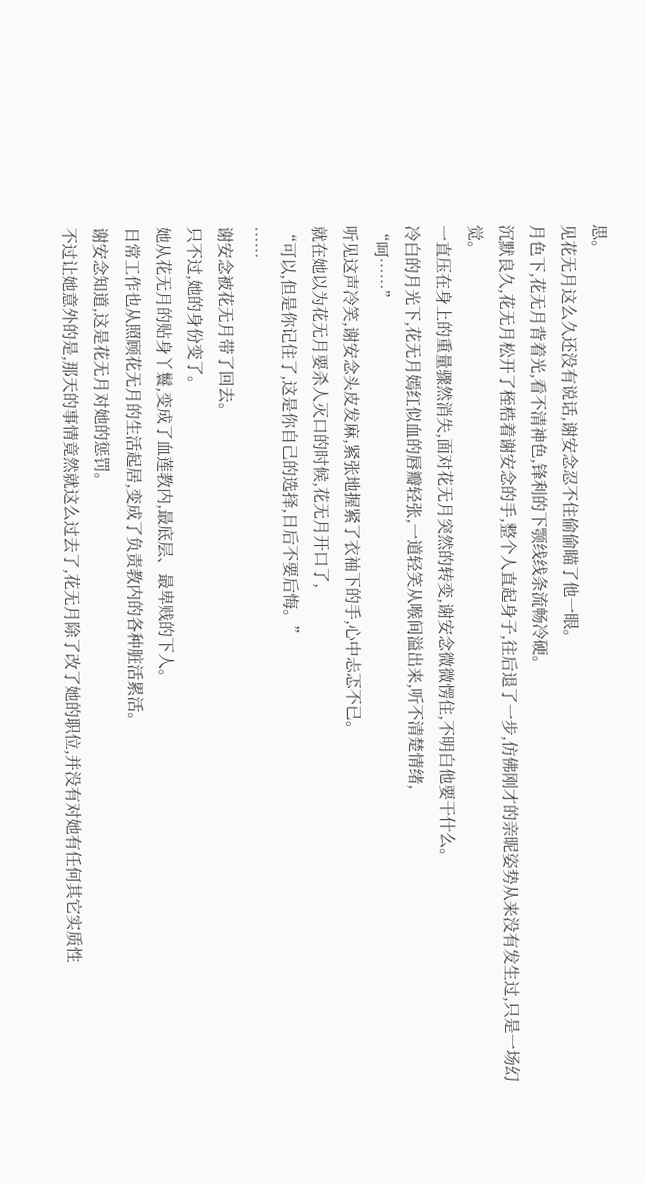思。
见花无月这么久还没有说话,谢安念忍不住偷偷瞄了他一眼。
月色下,花无月背着光,看不清神色,锋利的下颚线线条流畅冷硬。
沉默良久,花无月松开了桎梏着谢安念的手,整个人直起身子,往后退了一步,仿佛刚才的亲昵姿势从来没有发生过,只是一场幻觉。
一直压在身上的重量骤然消失,面对花无月突然的转变,谢安念微微愣住,不明白他要干什么。
冷白的月光下,花无月嫣红似血的唇瓣轻张,一道轻笑从喉间溢出来,听不清楚情绪,
“呵……”
听见这声冷笑,谢安念头皮发麻,紧张地握紧了衣袖下的手,心中忐忑不已。
就在她以为花无月要杀人灭口的时候,花无月开口了,
“可以,但是你记住了,这是你自己的选择,日后不要后悔。”
……
谢安念被花无月带了回去。
只不过,她的身份变了。
她从花无月的贴身丫鬟,变成了血莲教内,最底层、最卑贱的下人。
日常工作也从照顾花无月的生活起居,变成了负责教内的各种脏活累活。
谢安念知道,这是花无月对她的惩罚。
不过让她意外的是,那天的事情竟然就这么过去了,花无月除了改了她的职位,并没有对她有任何其它实质性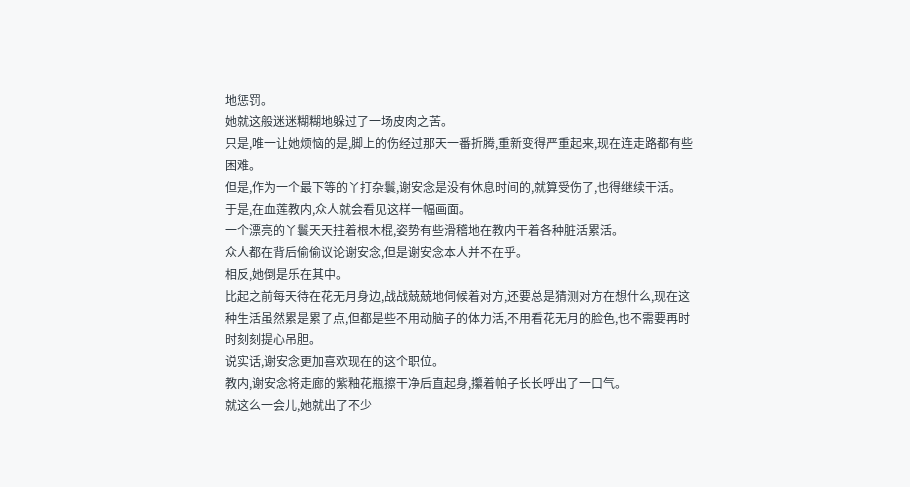地惩罚。
她就这般迷迷糊糊地躲过了一场皮肉之苦。
只是,唯一让她烦恼的是,脚上的伤经过那天一番折腾,重新变得严重起来,现在连走路都有些困难。
但是,作为一个最下等的丫打杂鬟,谢安念是没有休息时间的,就算受伤了,也得继续干活。
于是,在血莲教内,众人就会看见这样一幅画面。
一个漂亮的丫鬟天天拄着根木棍,姿势有些滑稽地在教内干着各种脏活累活。
众人都在背后偷偷议论谢安念,但是谢安念本人并不在乎。
相反,她倒是乐在其中。
比起之前每天待在花无月身边,战战兢兢地伺候着对方,还要总是猜测对方在想什么,现在这种生活虽然累是累了点,但都是些不用动脑子的体力活,不用看花无月的脸色,也不需要再时时刻刻提心吊胆。
说实话,谢安念更加喜欢现在的这个职位。
教内,谢安念将走廊的紫釉花瓶擦干净后直起身,攥着帕子长长呼出了一口气。
就这么一会儿,她就出了不少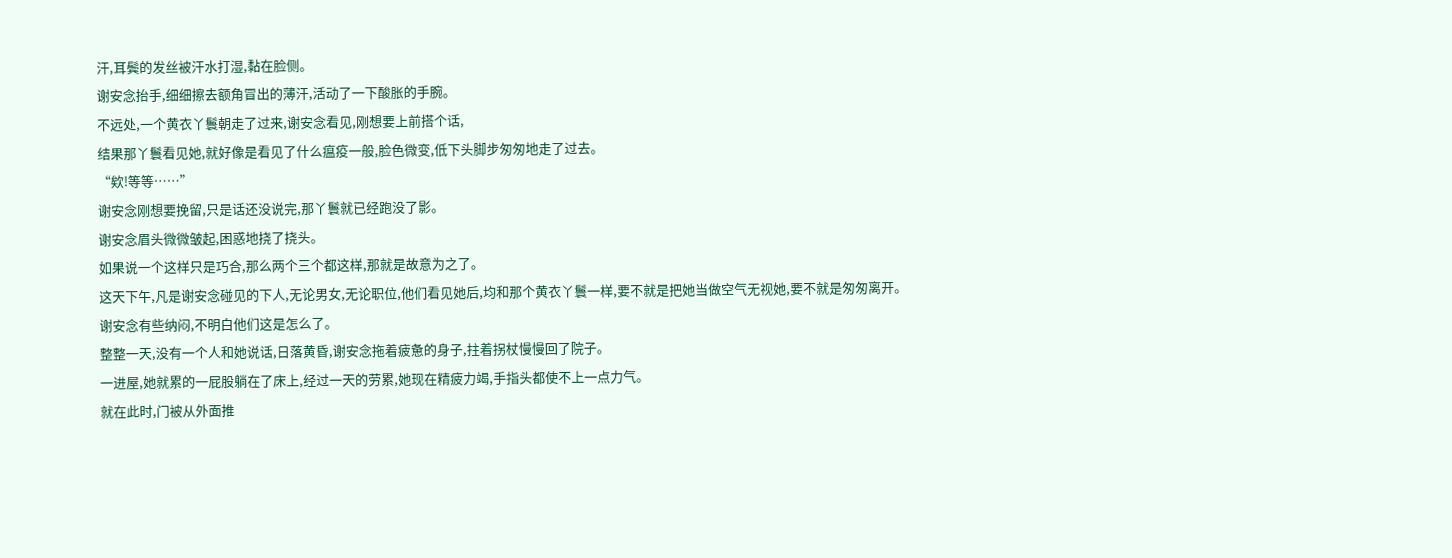汗,耳鬓的发丝被汗水打湿,黏在脸侧。
谢安念抬手,细细擦去额角冒出的薄汗,活动了一下酸胀的手腕。
不远处,一个黄衣丫鬟朝走了过来,谢安念看见,刚想要上前搭个话,
结果那丫鬟看见她,就好像是看见了什么瘟疫一般,脸色微变,低下头脚步匆匆地走了过去。
“欸!等等……”
谢安念刚想要挽留,只是话还没说完,那丫鬟就已经跑没了影。
谢安念眉头微微皱起,困惑地挠了挠头。
如果说一个这样只是巧合,那么两个三个都这样,那就是故意为之了。
这天下午,凡是谢安念碰见的下人,无论男女,无论职位,他们看见她后,均和那个黄衣丫鬟一样,要不就是把她当做空气无视她,要不就是匆匆离开。
谢安念有些纳闷,不明白他们这是怎么了。
整整一天,没有一个人和她说话,日落黄昏,谢安念拖着疲惫的身子,拄着拐杖慢慢回了院子。
一进屋,她就累的一屁股躺在了床上,经过一天的劳累,她现在精疲力竭,手指头都使不上一点力气。
就在此时,门被从外面推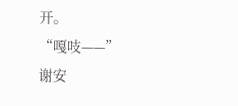开。
“嘎吱——”
谢安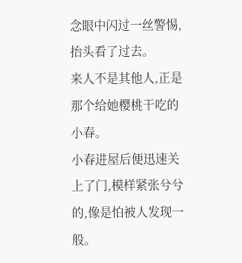念眼中闪过一丝警惕,抬头看了过去。
来人不是其他人,正是那个给她樱桃干吃的小春。
小春进屋后便迅速关上了门,模样紧张兮兮的,像是怕被人发现一般。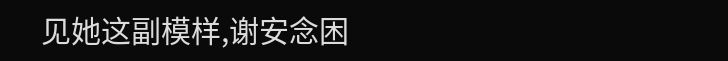见她这副模样,谢安念困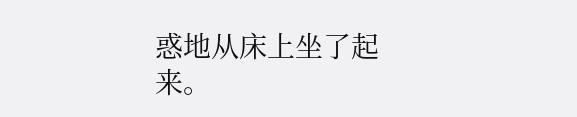惑地从床上坐了起来。